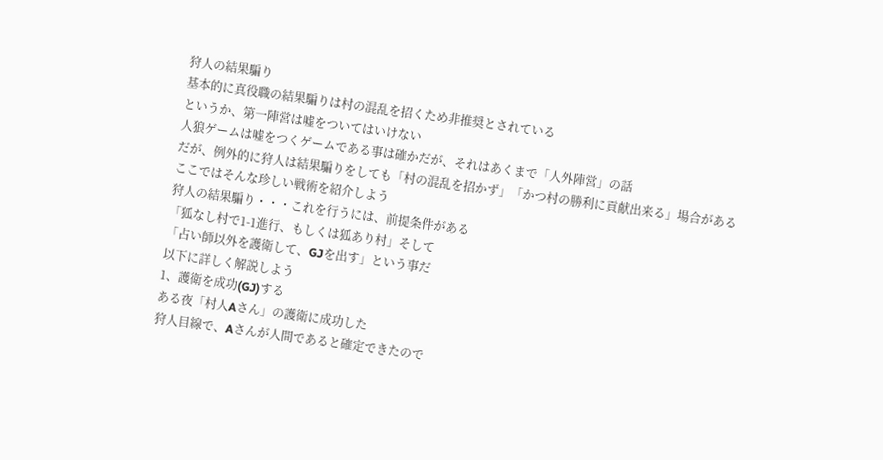狩人の結果騙り
基本的に真役職の結果騙りは村の混乱を招くため非推奨とされている
というか、第一陣営は嘘をついてはいけない
人狼ゲームは嘘をつくゲームである事は確かだが、それはあくまで「人外陣営」の話
だが、例外的に狩人は結果騙りをしても「村の混乱を招かず」「かつ村の勝利に貢献出来る」場合がある
ここではそんな珍しい戦術を紹介しよう
狩人の結果騙り・・・これを行うには、前提条件がある
「狐なし村で1-1進行、もしくは狐あり村」そして
「占い師以外を護衛して、GJを出す」という事だ
以下に詳しく解説しよう
1、護衛を成功(GJ)する
ある夜「村人Aさん」の護衛に成功した
狩人目線で、Aさんが人間であると確定できたので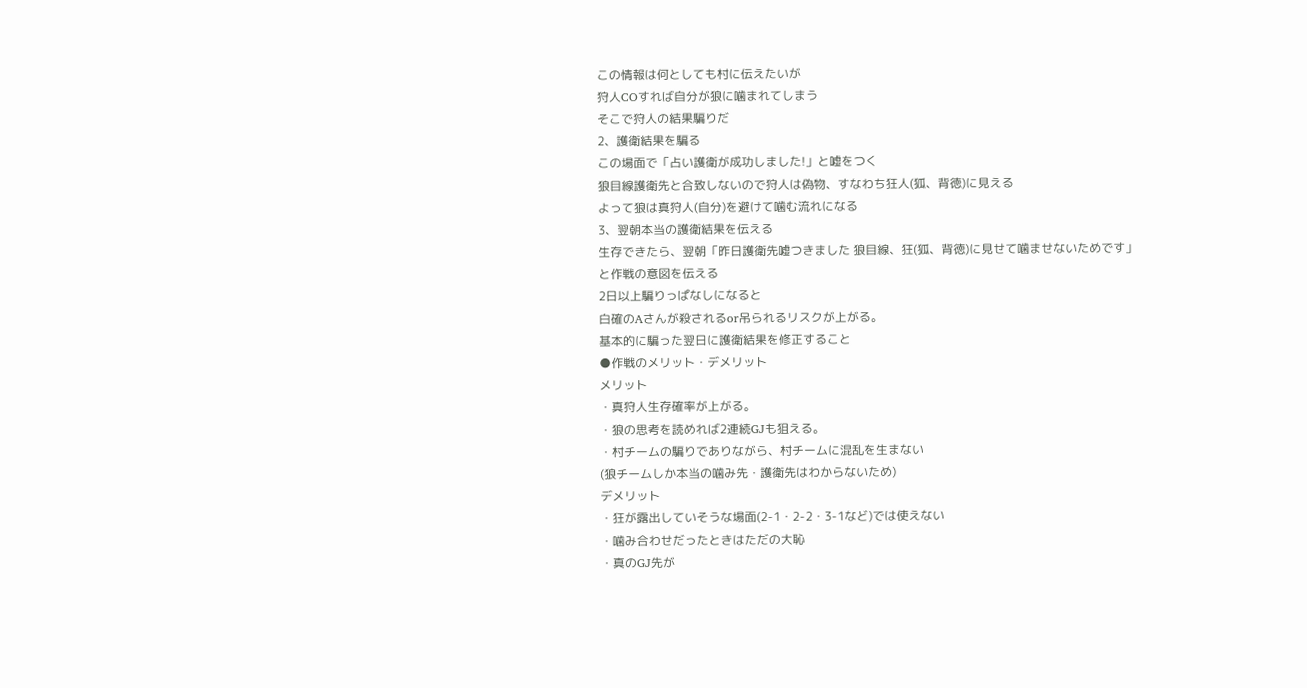この情報は何としても村に伝えたいが
狩人COすれば自分が狼に噛まれてしまう
そこで狩人の結果騙りだ
2、護衛結果を騙る
この場面で「占い護衛が成功しました!」と嘘をつく
狼目線護衛先と合致しないので狩人は偽物、すなわち狂人(狐、背徳)に見える
よって狼は真狩人(自分)を避けて噛む流れになる
3、翌朝本当の護衛結果を伝える
生存できたら、翌朝「昨日護衛先嘘つきました 狼目線、狂(狐、背徳)に見せて噛ませないためです」
と作戦の意図を伝える
2日以上騙りっぱなしになると
白確のAさんが殺されるor吊られるリスクが上がる。
基本的に騙った翌日に護衛結果を修正すること
●作戦のメリット・デメリット
メリット
・真狩人生存確率が上がる。
・狼の思考を読めれば2連続GJも狙える。
・村チームの騙りでありながら、村チームに混乱を生まない
(狼チームしか本当の噛み先・護衛先はわからないため)
デメリット
・狂が露出していそうな場面(2-1・2-2・3-1など)では使えない
・噛み合わせだったときはただの大恥
・真のGJ先が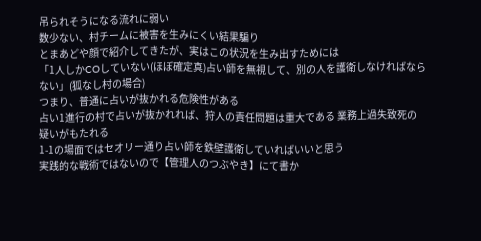吊られそうになる流れに弱い
数少ない、村チームに被害を生みにくい結果騙り
とまあどや顔で紹介してきたが、実はこの状況を生み出すためには
「1人しかCOしていない(ほぼ確定真)占い師を無視して、別の人を護衛しなければならない」(狐なし村の場合)
つまり、普通に占いが抜かれる危険性がある
占い1進行の村で占いが抜かれれば、狩人の責任問題は重大である 業務上過失致死の疑いがもたれる
1-1の場面ではセオリー通り占い師を鉄壁護衛していればいいと思う
実践的な戦術ではないので【管理人のつぶやき】にて書か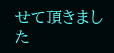せて頂きました